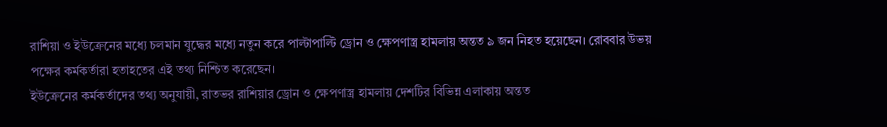রাশিয়া ও ইউক্রেনের মধ্যে চলমান যুদ্ধের মধ্যে নতুন করে পাল্টাপাল্টি ড্রোন ও ক্ষেপণাস্ত্র হামলায় অন্তত ৯ জন নিহত হয়েছেন। রোববার উভয় পক্ষের কর্মকর্তারা হতাহতের এই তথ্য নিশ্চিত করেছেন।
ইউক্রেনের কর্মকর্তাদের তথ্য অনুযায়ী, রাতভর রাশিয়ার ড্রোন ও ক্ষেপণাস্ত্র হামলায় দেশটির বিভিন্ন এলাকায় অন্তত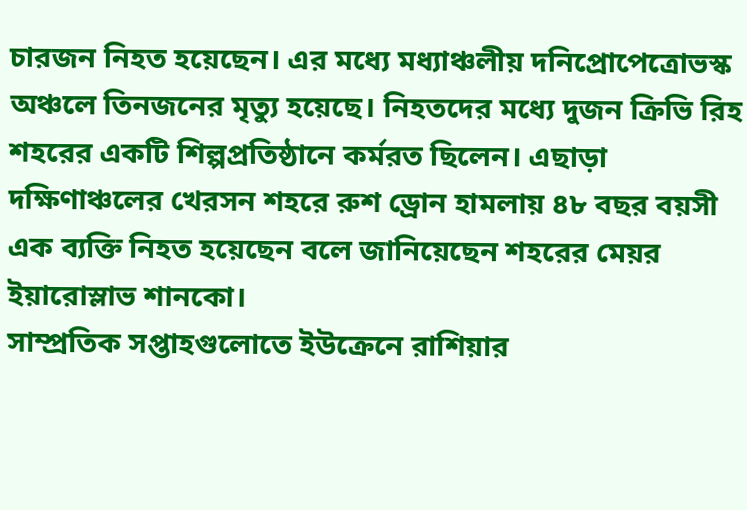চারজন নিহত হয়েছেন। এর মধ্যে মধ্যাঞ্চলীয় দনিপ্রোপেত্রোভস্ক অঞ্চলে তিনজনের মৃত্যু হয়েছে। নিহতদের মধ্যে দুজন ক্রিভি রিহ শহরের একটি শিল্পপ্রতিষ্ঠানে কর্মরত ছিলেন। এছাড়া দক্ষিণাঞ্চলের খেরসন শহরে রুশ ড্রোন হামলায় ৪৮ বছর বয়সী এক ব্যক্তি নিহত হয়েছেন বলে জানিয়েছেন শহরের মেয়র ইয়ারোস্লাভ শানকো।
সাম্প্রতিক সপ্তাহগুলোতে ইউক্রেনে রাশিয়ার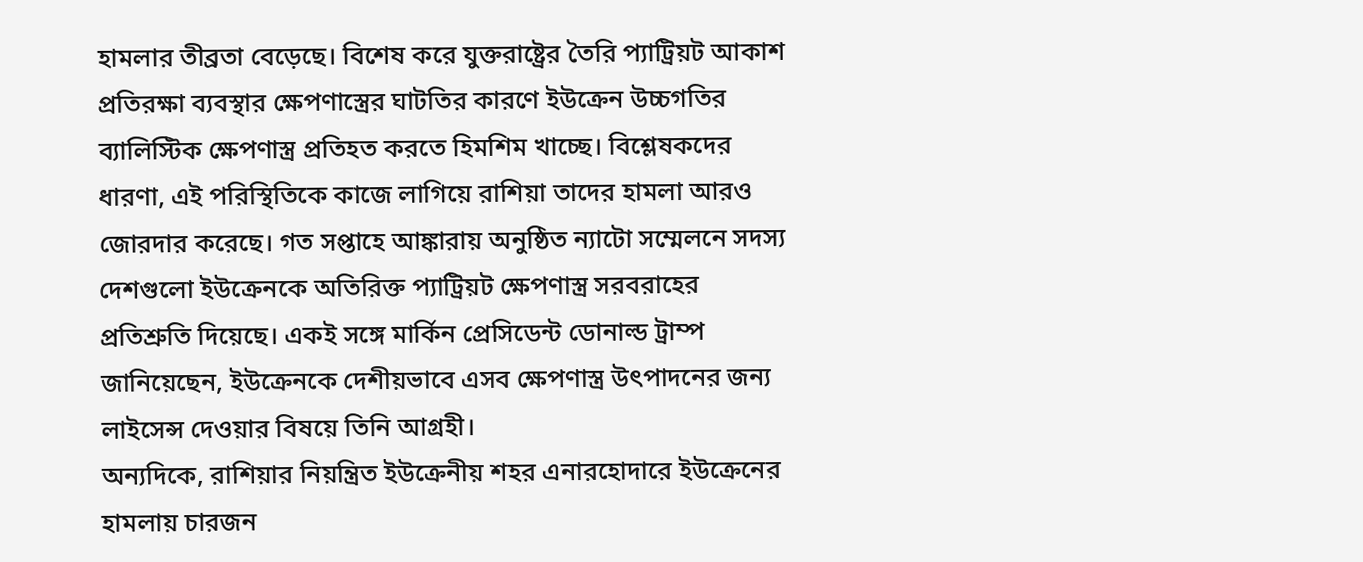হামলার তীব্রতা বেড়েছে। বিশেষ করে যুক্তরাষ্ট্রের তৈরি প্যাট্রিয়ট আকাশ প্রতিরক্ষা ব্যবস্থার ক্ষেপণাস্ত্রের ঘাটতির কারণে ইউক্রেন উচ্চগতির ব্যালিস্টিক ক্ষেপণাস্ত্র প্রতিহত করতে হিমশিম খাচ্ছে। বিশ্লেষকদের ধারণা, এই পরিস্থিতিকে কাজে লাগিয়ে রাশিয়া তাদের হামলা আরও জোরদার করেছে। গত সপ্তাহে আঙ্কারায় অনুষ্ঠিত ন্যাটো সম্মেলনে সদস্য দেশগুলো ইউক্রেনকে অতিরিক্ত প্যাট্রিয়ট ক্ষেপণাস্ত্র সরবরাহের প্রতিশ্রুতি দিয়েছে। একই সঙ্গে মার্কিন প্রেসিডেন্ট ডোনাল্ড ট্রাম্প জানিয়েছেন, ইউক্রেনকে দেশীয়ভাবে এসব ক্ষেপণাস্ত্র উৎপাদনের জন্য লাইসেন্স দেওয়ার বিষয়ে তিনি আগ্রহী।
অন্যদিকে, রাশিয়ার নিয়ন্ত্রিত ইউক্রেনীয় শহর এনারহোদারে ইউক্রেনের হামলায় চারজন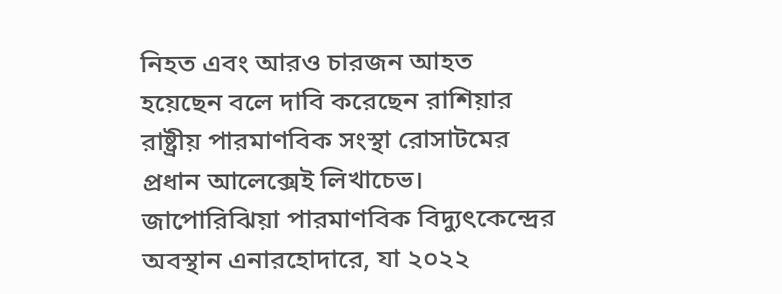নিহত এবং আরও চারজন আহত হয়েছেন বলে দাবি করেছেন রাশিয়ার রাষ্ট্রীয় পারমাণবিক সংস্থা রোসাটমের প্রধান আলেক্সেই লিখাচেভ। জাপোরিঝিয়া পারমাণবিক বিদ্যুৎকেন্দ্রের অবস্থান এনারহোদারে, যা ২০২২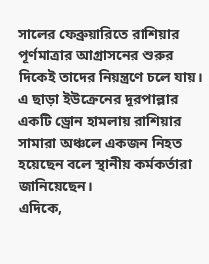সালের ফেব্রুয়ারিতে রাশিয়ার পূর্ণমাত্রার আগ্রাসনের শুরুর দিকেই তাদের নিয়ন্ত্রণে চলে যায়। এ ছাড়া ইউক্রেনের দূরপাল্লার একটি ড্রোন হামলায় রাশিয়ার সামারা অঞ্চলে একজন নিহত হয়েছেন বলে স্থানীয় কর্মকর্তারা জানিয়েছেন।
এদিকে,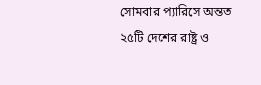সোমবার প্যারিসে অন্তত ২৫টি দেশের রাষ্ট্র ও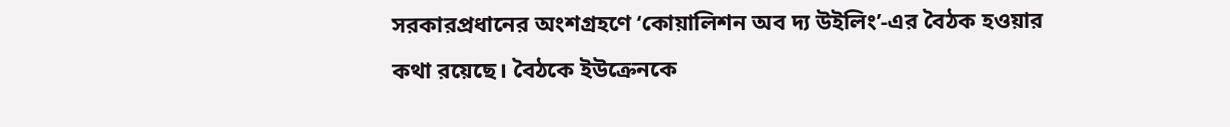সরকারপ্রধানের অংশগ্রহণে ‘কোয়ালিশন অব দ্য উইলিং’-এর বৈঠক হওয়ার কথা রয়েছে। বৈঠকে ইউক্রেনকে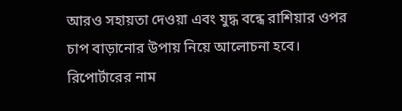আরও সহায়তা দেওয়া এবং যুদ্ধ বন্ধে রাশিয়ার ওপর চাপ বাড়ানোর উপায় নিয়ে আলোচনা হবে।
রিপোর্টারের নাম